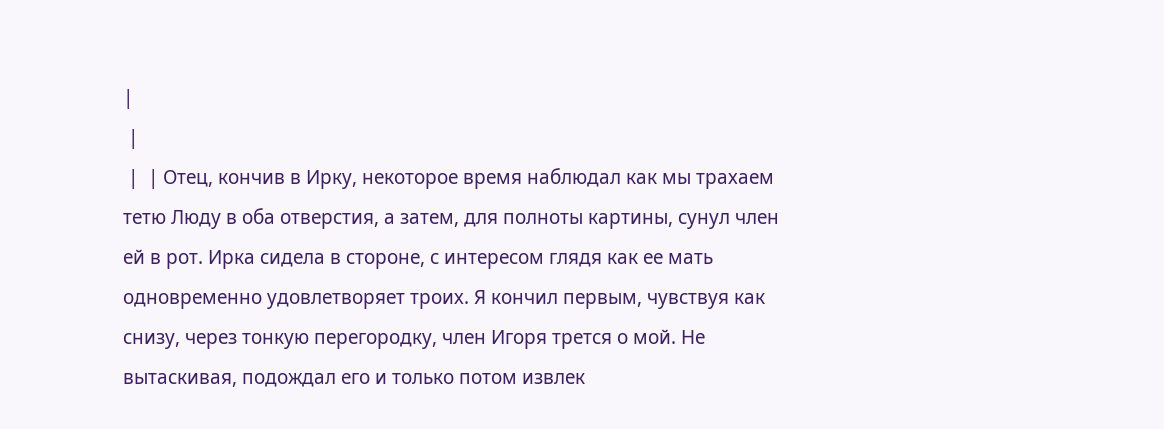|
 |
 |  | Отец, кончив в Ирку, некоторое время наблюдал как мы трахаем тетю Люду в оба отверстия, а затем, для полноты картины, сунул член ей в рот. Ирка сидела в стороне, с интересом глядя как ее мать одновременно удовлетворяет троих. Я кончил первым, чувствуя как снизу, через тонкую перегородку, член Игоря трется о мой. Не вытаскивая, подождал его и только потом извлек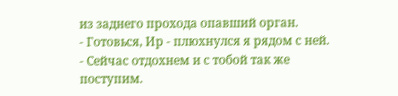из заднего прохода опавший орган.
- Готовься, Ир - плюхнулся я рядом с ней. - Сейчас отдохнем и с тобой так же поступим.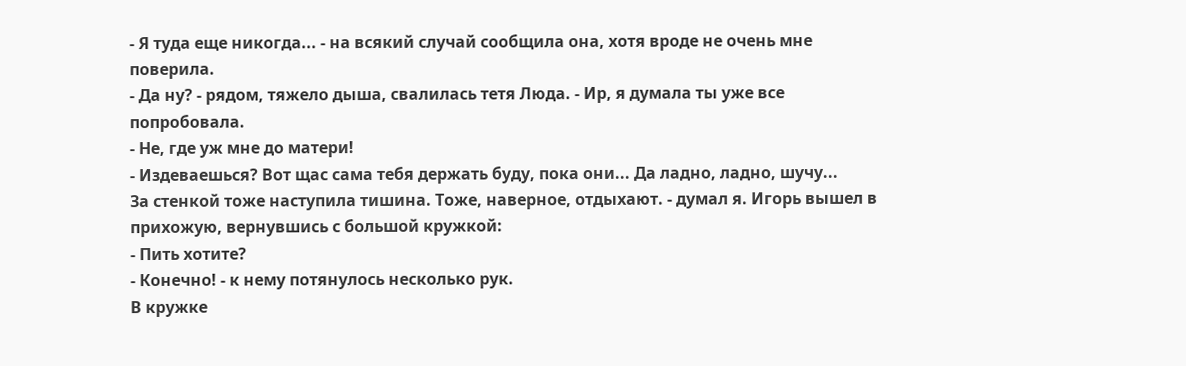- Я туда еще никогда... - на всякий случай сообщила она, хотя вроде не очень мне поверила.
- Да ну? - рядом, тяжело дыша, свалилась тетя Люда. - Ир, я думала ты уже все попробовала.
- Не, где уж мне до матери!
- Издеваешься? Вот щас сама тебя держать буду, пока они... Да ладно, ладно, шучу...
За стенкой тоже наступила тишина. Тоже, наверное, отдыхают. - думал я. Игорь вышел в прихожую, вернувшись с большой кружкой:
- Пить хотите?
- Конечно! - к нему потянулось несколько рук.
В кружке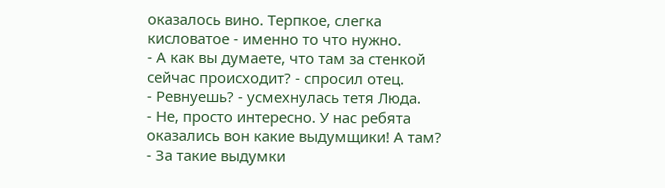оказалось вино. Терпкое, слегка кисловатое - именно то что нужно.
- А как вы думаете, что там за стенкой сейчас происходит? - спросил отец.
- Ревнуешь? - усмехнулась тетя Люда.
- Не, просто интересно. У нас ребята оказались вон какие выдумщики! А там?
- За такие выдумки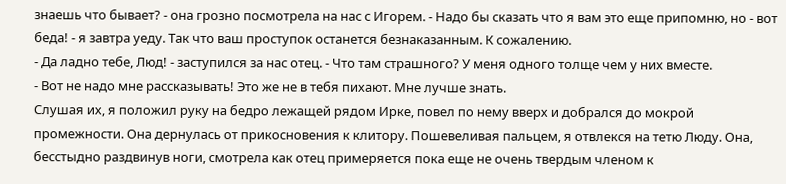знаешь что бывает? - она грозно посмотрела на нас с Игорем. - Надо бы сказать что я вам это еще припомню, но - вот беда! - я завтра уеду. Так что ваш проступок останется безнаказанным. К сожалению.
- Да ладно тебе, Люд! - заступился за нас отец. - Что там страшного? У меня одного толще чем у них вместе.
- Вот не надо мне рассказывать! Это же не в тебя пихают. Мне лучше знать.
Слушая их, я положил руку на бедро лежащей рядом Ирке, повел по нему вверх и добрался до мокрой промежности. Она дернулась от прикосновения к клитору. Пошевеливая пальцем, я отвлекся на тетю Люду. Она, бесстыдно раздвинув ноги, смотрела как отец примеряется пока еще не очень твердым членом к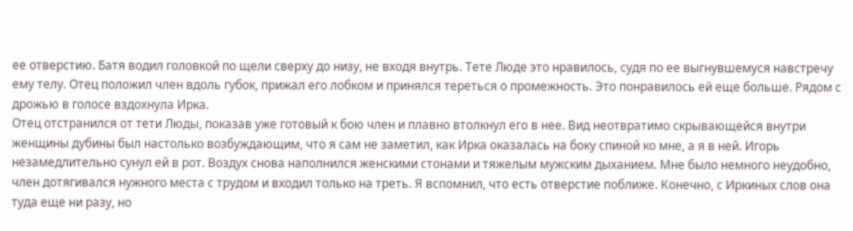ее отверстию. Батя водил головкой по щели сверху до низу, не входя внутрь. Тете Люде это нравилось, судя по ее выгнувшемуся навстречу ему телу. Отец положил член вдоль губок, прижал его лобком и принялся тереться о промежность. Это понравилось ей еще больше. Рядом с дрожью в голосе вздохнула Ирка.
Отец отстранился от тети Люды, показав уже готовый к бою член и плавно втолкнул его в нее. Вид неотвратимо скрывающейся внутри женщины дубины был настолько возбуждающим, что я сам не заметил, как Ирка оказалась на боку спиной ко мне, а я в ней. Игорь незамедлительно сунул ей в рот. Воздух снова наполнился женскими стонами и тяжелым мужским дыханием. Мне было немного неудобно, член дотягивался нужного места с трудом и входил только на треть. Я вспомнил, что есть отверстие поближе. Конечно, с Иркиных слов она туда еще ни разу, но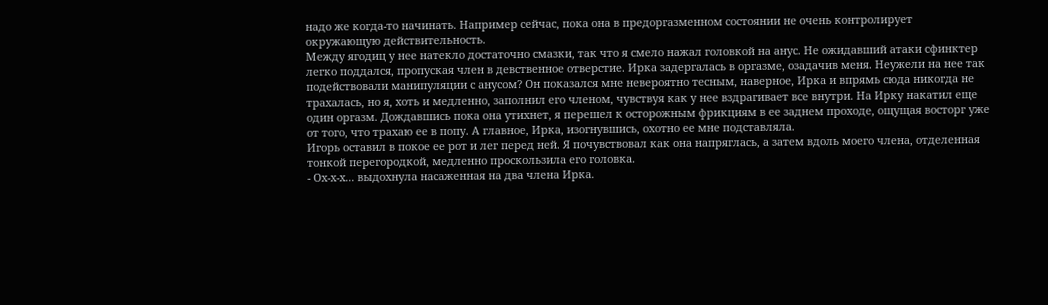надо же когда-то начинать. Например сейчас, пока она в предоргазменном состоянии не очень контролирует окружающую действительность.
Между ягодиц у нее натекло достаточно смазки, так что я смело нажал головкой на анус. Не ожидавший атаки сфинктер легко поддался, пропуская член в девственное отверстие. Ирка задергалась в оргазме, озадачив меня. Неужели на нее так подействовали манипуляции с анусом? Он показался мне невероятно тесным, наверное, Ирка и впрямь сюда никогда не трахалась, но я, хоть и медленно, заполнил его членом, чувствуя как у нее вздрагивает все внутри. На Ирку накатил еще один оргазм. Дождавшись пока она утихнет, я перешел к осторожным фрикциям в ее заднем проходе, ощущая восторг уже от того, что трахаю ее в попу. А главное, Ирка, изогнувшись, охотно ее мне подставляла.
Игорь оставил в покое ее рот и лег перед ней. Я почувствовал как она напряглась, а затем вдоль моего члена, отделенная тонкой перегородкой, медленно проскользила его головка.
- Ох-х-х... выдохнула насаженная на два члена Ирка.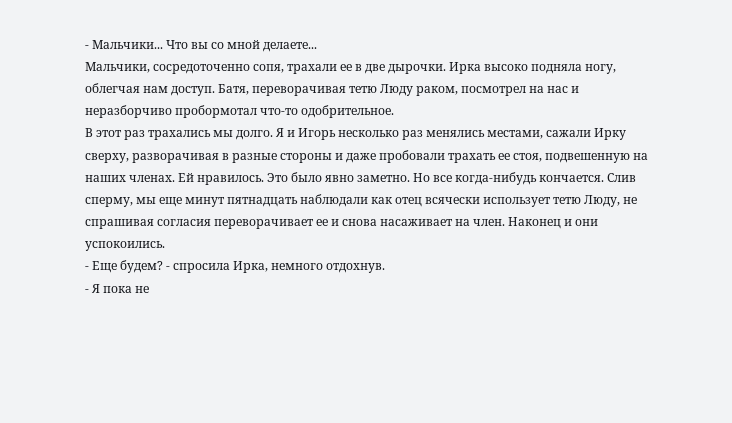- Мальчики... Что вы со мной делаете...
Мальчики, сосредоточенно сопя, трахали ее в две дырочки. Ирка высоко подняла ногу, облегчая нам доступ. Батя, переворачивая тетю Люду раком, посмотрел на нас и неразборчиво пробормотал что-то одобрительное.
В этот раз трахались мы долго. Я и Игорь несколько раз менялись местами, сажали Ирку сверху, разворачивая в разные стороны и даже пробовали трахать ее стоя, подвешенную на наших членах. Ей нравилось. Это было явно заметно. Но все когда-нибудь кончается. Слив сперму, мы еще минут пятнадцать наблюдали как отец всячески использует тетю Люду, не спрашивая согласия переворачивает ее и снова насаживает на член. Наконец и они успокоились.
- Еще будем? - спросила Ирка, немного отдохнув.
- Я пока не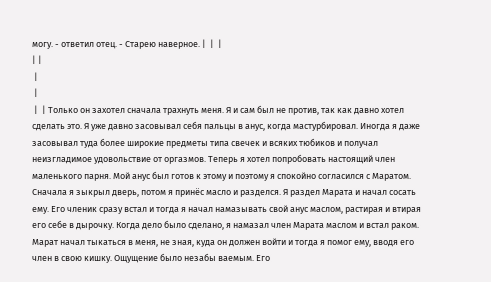могу. - ответил отец. - Старею наверное. |  |  |
| |
 |
 |
 |  | Только он захотел сначала трахнуть меня. Я и сам был не против, так как давно хотел сделать это. Я уже давно засовывал себя пальцы в анус, когда мастурбировал. Иногда я даже засовывал туда более широкие предметы типа свечек и всяких тюбиков и получал неизгладимое удовольствие от оргазмов. Теперь я хотел попробовать настоящий член маленького парня. Мой анус был готов к этому и поэтому я спокойно согласился с Маратом. Сначала я зыкрыл дверь, потом я принёс масло и разделся. Я раздел Марата и начал сосать ему. Его членик сразу встал и тогда я начал намазывать свой анус маслом, растирая и втирая его себе в дырочку. Когда дело было сделано, я намазал член Марата маслом и встал раком. Марат начал тыкаться в меня, не зная, куда он должен войти и тогда я помог ему, вводя его член в свою кишку. Ощущение было незабы ваемым. Его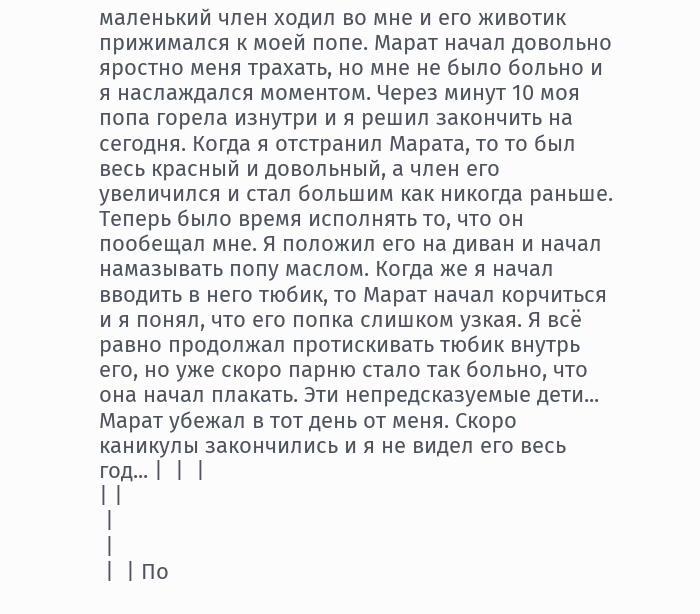маленький член ходил во мне и его животик прижимался к моей попе. Марат начал довольно яростно меня трахать, но мне не было больно и я наслаждался моментом. Через минут 10 моя попа горела изнутри и я решил закончить на сегодня. Когда я отстранил Марата, то то был весь красный и довольный, а член его увеличился и стал большим как никогда раньше. Теперь было время исполнять то, что он пообещал мне. Я положил его на диван и начал намазывать попу маслом. Когда же я начал вводить в него тюбик, то Марат начал корчиться и я понял, что его попка слишком узкая. Я всё равно продолжал протискивать тюбик внутрь его, но уже скоро парню стало так больно, что она начал плакать. Эти непредсказуемые дети... Марат убежал в тот день от меня. Скоро каникулы закончились и я не видел его весь год... |  |  |
| |
 |
 |
 |  | По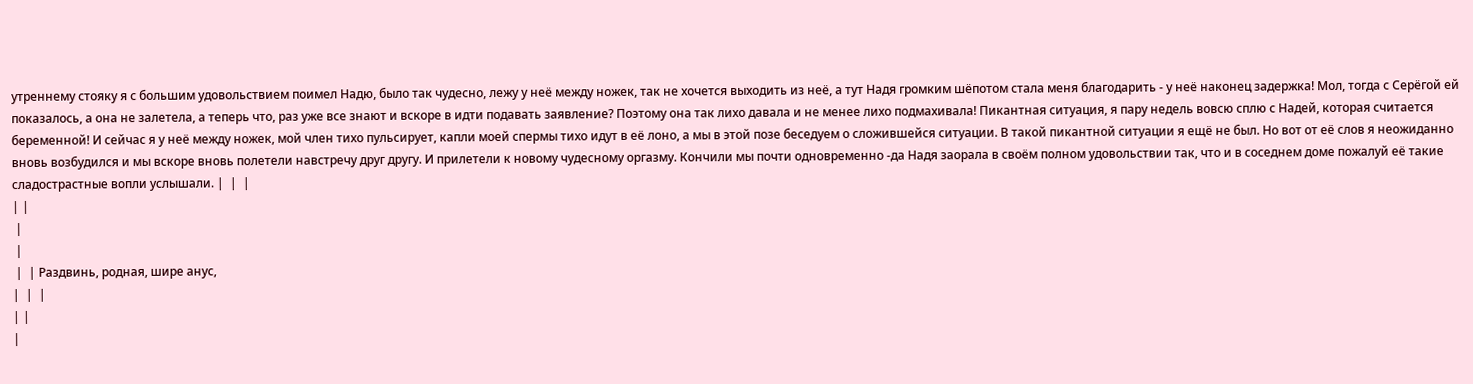утреннему стояку я с большим удовольствием поимел Надю, было так чудесно, лежу у неё между ножек, так не хочется выходить из неё, а тут Надя громким шёпотом стала меня благодарить - у неё наконец задержка! Мол, тогда с Серёгой ей показалось, а она не залетела, а теперь что, раз уже все знают и вскоре в идти подавать заявление? Поэтому она так лихо давала и не менее лихо подмахивала! Пикантная ситуация, я пару недель вовсю сплю с Надей, которая считается беременной! И сейчас я у неё между ножек, мой член тихо пульсирует, капли моей спермы тихо идут в её лоно, а мы в этой позе беседуем о сложившейся ситуации. В такой пикантной ситуации я ещё не был. Но вот от её слов я неожиданно вновь возбудился и мы вскоре вновь полетели навстречу друг другу. И прилетели к новому чудесному оргазму. Кончили мы почти одновременно -да Надя заорала в своём полном удовольствии так, что и в соседнем доме пожалуй её такие сладострастные вопли услышали. |  |  |
| |
 |
 |
 |  | Раздвинь, родная, шире анус,
|  |  |
| |
|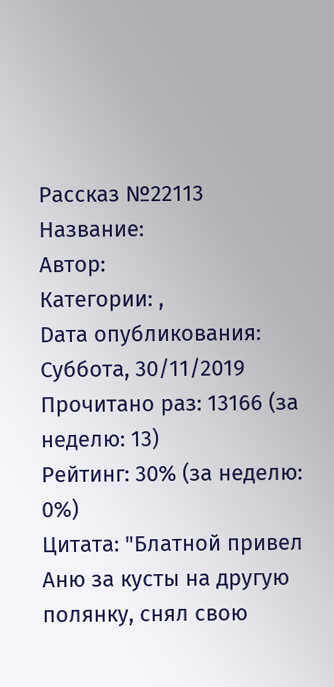Рассказ №22113
Название:
Автор:
Категории: ,
Dата опубликования: Суббота, 30/11/2019
Прочитано раз: 13166 (за неделю: 13)
Рейтинг: 30% (за неделю: 0%)
Цитата: "Блатной привел Аню за кусты на другую полянку, снял свою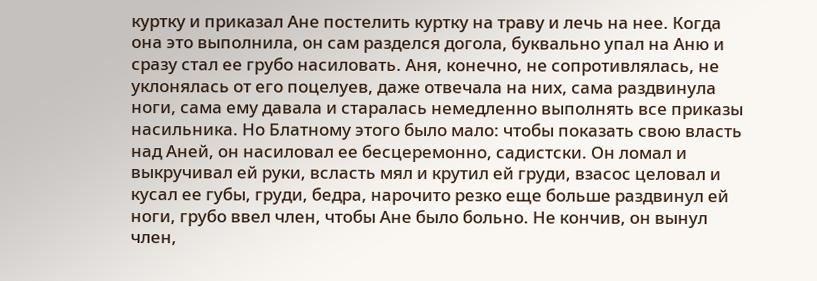куртку и приказал Ане постелить куртку на траву и лечь на нее. Когда она это выполнила, он сам разделся догола, буквально упал на Аню и сразу стал ее грубо насиловать. Аня, конечно, не сопротивлялась, не уклонялась от его поцелуев, даже отвечала на них, сама раздвинула ноги, сама ему давала и старалась немедленно выполнять все приказы насильника. Но Блатному этого было мало: чтобы показать свою власть над Аней, он насиловал ее бесцеремонно, садистски. Он ломал и выкручивал ей руки, всласть мял и крутил ей груди, взасос целовал и кусал ее губы, груди, бедра, нарочито резко еще больше раздвинул ей ноги, грубо ввел член, чтобы Ане было больно. Не кончив, он вынул член,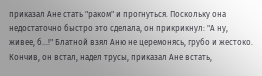приказал Ане стать "раком" и прогнуться. Поскольку она недостаточно быстро это сделала, он прикрикнул: "А ну, живее, б...!" Блатной взял Аню не церемонясь, грубо и жестоко. Кончив, он встал, надел трусы, приказал Ане встать,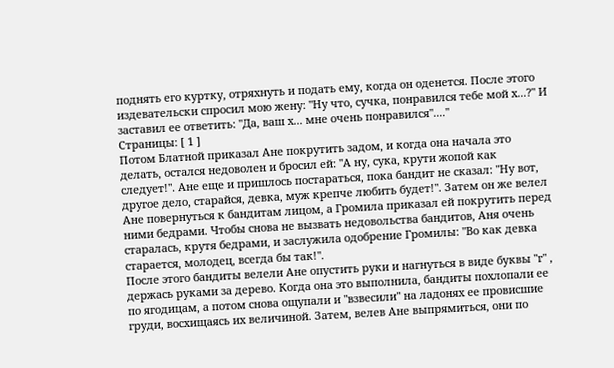поднять его куртку, отряхнуть и подать ему, когда он оденется. После этого издевательски спросил мою жену: "Ну что, сучка, понравился тебе мой х...?" И заставил ее ответить: "Да, ваш х... мне очень понравился"...."
Страницы: [ 1 ]
Потом Блатной приказал Ане покрутить задом, и когда она начала это делать, остался недоволен и бросил ей: "А ну, сука, крути жопой как следует!". Ане еще и пришлось постараться, пока бандит не сказал: "Ну вот, другое дело, старайся, девка, муж крепче любить будет!". Затем он же велел Ане повернуться к бандитам лицом, а Громила приказал ей покрутить перед ними бедрами. Чтобы снова не вызвать недовольства бандитов, Аня очень старалась, крутя бедрами, и заслужила одобрение Громилы: "Во как девка старается, молодец, всегда бы так!".
После этого бандиты велели Ане опустить руки и нагнуться в виде буквы "г" , держась руками за дерево. Когда она это выполнила, бандиты похлопали ее по ягодицам, а потом снова ощупали и "взвесили" на ладонях ее провисшие груди, восхищаясь их величиной. Затем, велев Ане выпрямиться, они по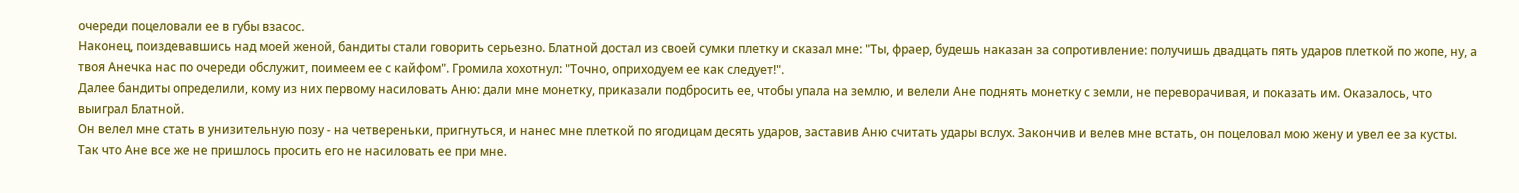очереди поцеловали ее в губы взасос.
Наконец, поиздевавшись над моей женой, бандиты стали говорить серьезно. Блатной достал из своей сумки плетку и сказал мне: "Ты, фраер, будешь наказан за сопротивление: получишь двадцать пять ударов плеткой по жопе, ну, а твоя Анечка нас по очереди обслужит, поимеем ее с кайфом". Громила хохотнул: "Точно, оприходуем ее как следует!".
Далее бандиты определили, кому из них первому насиловать Аню: дали мне монетку, приказали подбросить ее, чтобы упала на землю, и велели Ане поднять монетку с земли, не переворачивая, и показать им. Оказалось, что выиграл Блатной.
Он велел мне стать в унизительную позу - на четвереньки, пригнуться, и нанес мне плеткой по ягодицам десять ударов, заставив Аню считать удары вслух. Закончив и велев мне встать, он поцеловал мою жену и увел ее за кусты. Так что Ане все же не пришлось просить его не насиловать ее при мне.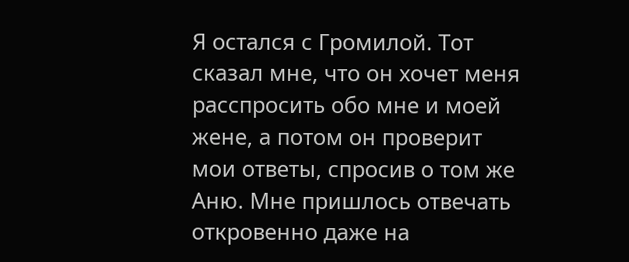Я остался с Громилой. Тот сказал мне, что он хочет меня расспросить обо мне и моей жене, а потом он проверит мои ответы, спросив о том же Аню. Мне пришлось отвечать откровенно даже на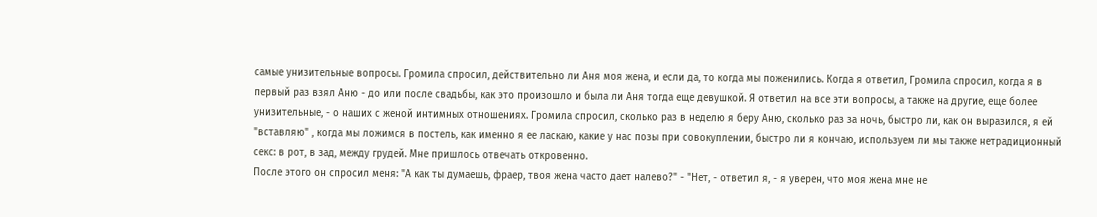самые унизительные вопросы. Громила спросил, действительно ли Аня моя жена, и если да, то когда мы поженились. Когда я ответил, Громила спросил, когда я в первый раз взял Аню - до или после свадьбы, как это произошло и была ли Аня тогда еще девушкой. Я ответил на все эти вопросы, а также на другие, еще более унизительные, - о наших с женой интимных отношениях. Громила спросил, сколько раз в неделю я беру Аню, сколько раз за ночь, быстро ли, как он выразился, я ей "вставляю" , когда мы ложимся в постель, как именно я ее ласкаю, какие у нас позы при совокуплении, быстро ли я кончаю, используем ли мы также нетрадиционный секс: в рот, в зад, между грудей. Мне пришлось отвечать откровенно.
После этого он спросил меня: "А как ты думаешь, фраер, твоя жена часто дает налево?" - "Нет, - ответил я, - я уверен, что моя жена мне не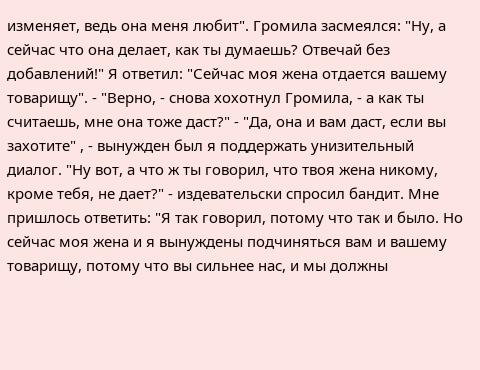изменяет, ведь она меня любит". Громила засмеялся: "Ну, а сейчас что она делает, как ты думаешь? Отвечай без добавлений!" Я ответил: "Сейчас моя жена отдается вашему товарищу". - "Верно, - снова хохотнул Громила, - а как ты считаешь, мне она тоже даст?" - "Да, она и вам даст, если вы захотите" , - вынужден был я поддержать унизительный диалог. "Ну вот, а что ж ты говорил, что твоя жена никому, кроме тебя, не дает?" - издевательски спросил бандит. Мне пришлось ответить: "Я так говорил, потому что так и было. Но сейчас моя жена и я вынуждены подчиняться вам и вашему товарищу, потому что вы сильнее нас, и мы должны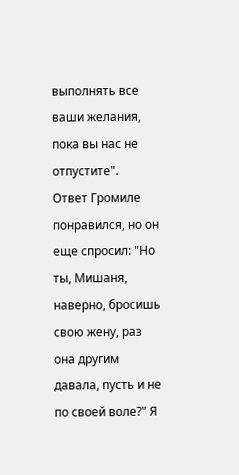выполнять все ваши желания, пока вы нас не отпустите".
Ответ Громиле понравился, но он еще спросил: "Но ты, Мишаня, наверно, бросишь свою жену, раз она другим давала, пусть и не по своей воле?" Я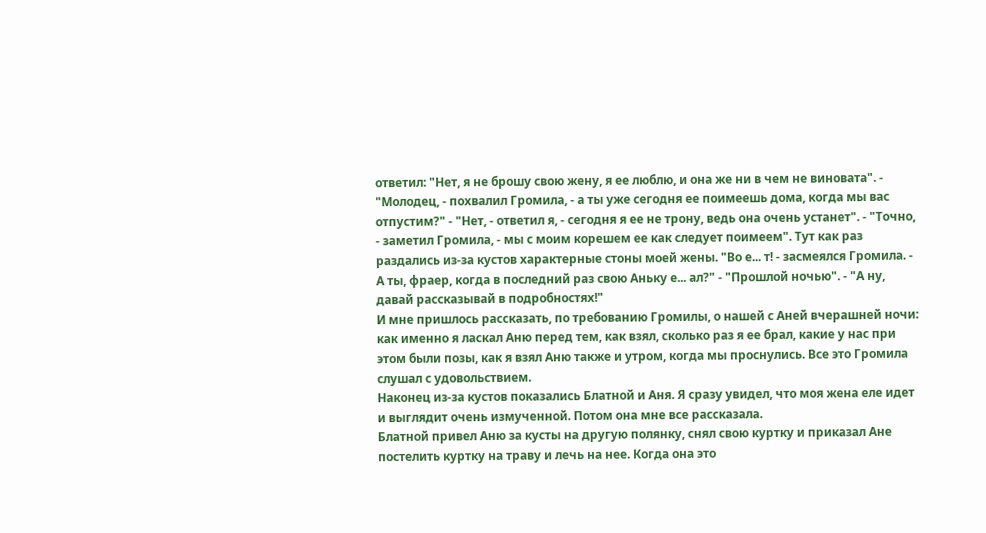ответил: "Нет, я не брошу свою жену, я ее люблю, и она же ни в чем не виновата". - "Молодец, - похвалил Громила, - а ты уже сегодня ее поимеешь дома, когда мы вас отпустим?" - "Нет, - ответил я, - сегодня я ее не трону, ведь она очень устанет". - "Точно, - заметил Громила, - мы с моим корешем ее как следует поимеем". Тут как раз раздались из-за кустов характерные стоны моей жены. "Во е... т! - засмеялся Громила. - А ты, фраер, когда в последний раз свою Аньку е... ал?" - "Прошлой ночью". - "А ну, давай рассказывай в подробностях!"
И мне пришлось рассказать, по требованию Громилы, о нашей с Аней вчерашней ночи: как именно я ласкал Аню перед тем, как взял, сколько раз я ее брал, какие у нас при этом были позы, как я взял Аню также и утром, когда мы проснулись. Все это Громила слушал с удовольствием.
Наконец из-за кустов показались Блатной и Аня. Я сразу увидел, что моя жена еле идет и выглядит очень измученной. Потом она мне все рассказала.
Блатной привел Аню за кусты на другую полянку, снял свою куртку и приказал Ане постелить куртку на траву и лечь на нее. Когда она это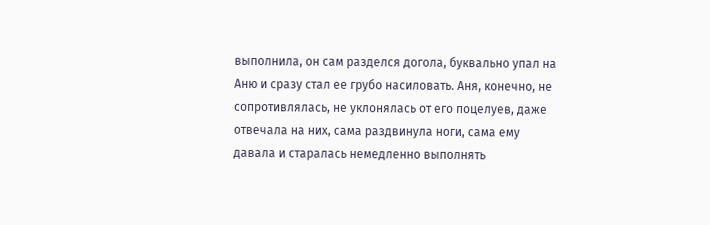выполнила, он сам разделся догола, буквально упал на Аню и сразу стал ее грубо насиловать. Аня, конечно, не сопротивлялась, не уклонялась от его поцелуев, даже отвечала на них, сама раздвинула ноги, сама ему давала и старалась немедленно выполнять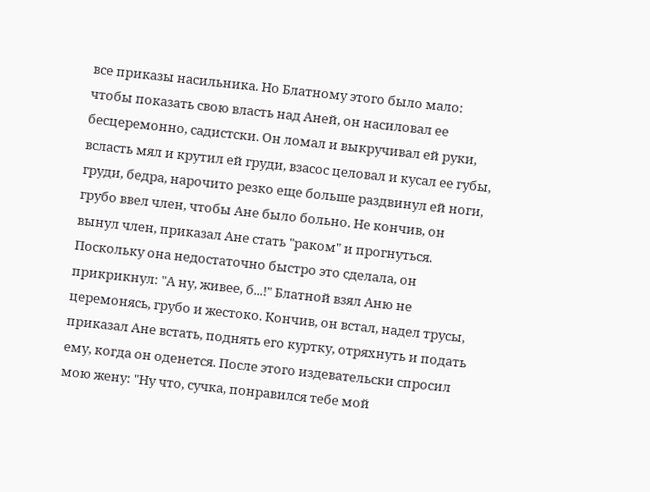все приказы насильника. Но Блатному этого было мало: чтобы показать свою власть над Аней, он насиловал ее бесцеремонно, садистски. Он ломал и выкручивал ей руки, всласть мял и крутил ей груди, взасос целовал и кусал ее губы, груди, бедра, нарочито резко еще больше раздвинул ей ноги, грубо ввел член, чтобы Ане было больно. Не кончив, он вынул член, приказал Ане стать "раком" и прогнуться. Поскольку она недостаточно быстро это сделала, он прикрикнул: "А ну, живее, б...!" Блатной взял Аню не церемонясь, грубо и жестоко. Кончив, он встал, надел трусы, приказал Ане встать, поднять его куртку, отряхнуть и подать ему, когда он оденется. После этого издевательски спросил мою жену: "Ну что, сучка, понравился тебе мой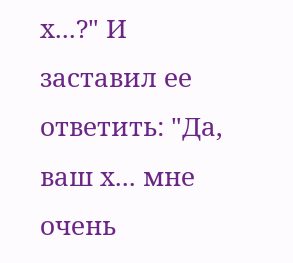х...?" И заставил ее ответить: "Да, ваш х... мне очень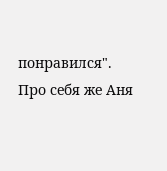понравился".
Про себя же Аня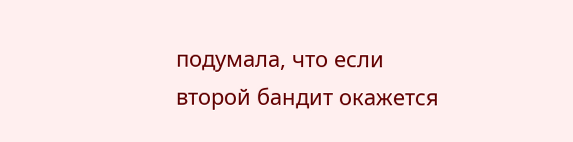подумала, что если второй бандит окажется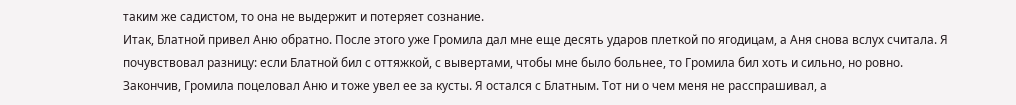таким же садистом, то она не выдержит и потеряет сознание.
Итак, Блатной привел Аню обратно. После этого уже Громила дал мне еще десять ударов плеткой по ягодицам, а Аня снова вслух считала. Я почувствовал разницу: если Блатной бил с оттяжкой, с вывертами, чтобы мне было больнее, то Громила бил хоть и сильно, но ровно. Закончив, Громила поцеловал Аню и тоже увел ее за кусты. Я остался с Блатным. Тот ни о чем меня не расспрашивал, а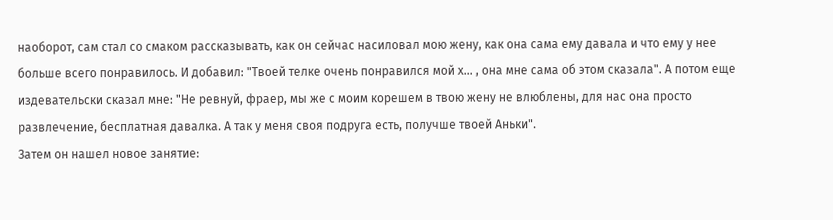наоборот, сам стал со смаком рассказывать, как он сейчас насиловал мою жену, как она сама ему давала и что ему у нее больше всего понравилось. И добавил: "Твоей телке очень понравился мой х... , она мне сама об этом сказала". А потом еще издевательски сказал мне: "Не ревнуй, фраер, мы же с моим корешем в твою жену не влюблены, для нас она просто развлечение, бесплатная давалка. А так у меня своя подруга есть, получше твоей Аньки".
Затем он нашел новое занятие: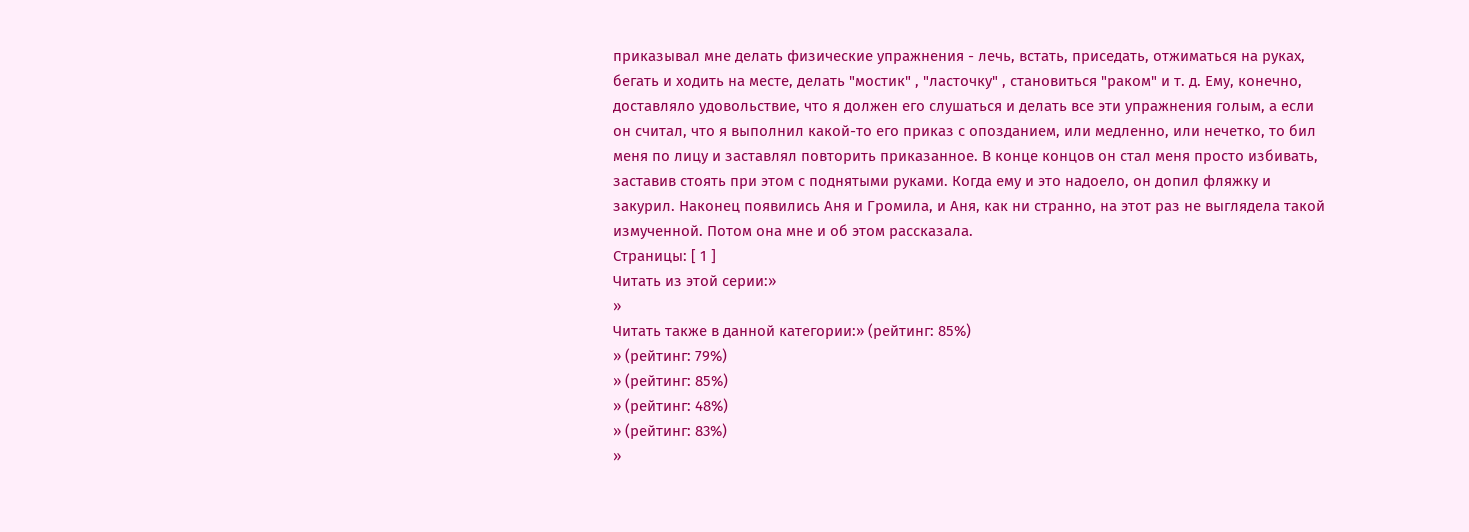приказывал мне делать физические упражнения - лечь, встать, приседать, отжиматься на руках, бегать и ходить на месте, делать "мостик" , "ласточку" , становиться "раком" и т. д. Ему, конечно, доставляло удовольствие, что я должен его слушаться и делать все эти упражнения голым, а если он считал, что я выполнил какой-то его приказ с опозданием, или медленно, или нечетко, то бил меня по лицу и заставлял повторить приказанное. В конце концов он стал меня просто избивать, заставив стоять при этом с поднятыми руками. Когда ему и это надоело, он допил фляжку и закурил. Наконец появились Аня и Громила, и Аня, как ни странно, на этот раз не выглядела такой измученной. Потом она мне и об этом рассказала.
Страницы: [ 1 ]
Читать из этой серии:»
»
Читать также в данной категории:» (рейтинг: 85%)
» (рейтинг: 79%)
» (рейтинг: 85%)
» (рейтинг: 48%)
» (рейтинг: 83%)
»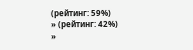(рейтинг: 59%)
» (рейтинг: 42%)
»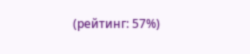(рейтинг: 57%)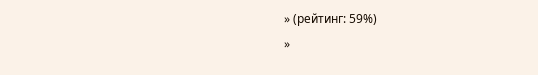» (рейтинг: 59%)
»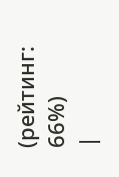(рейтинг: 66%)
|